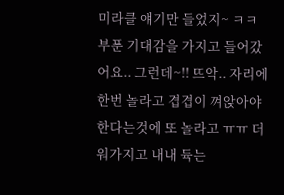미라클 얘기만 들었지~ ㅋㅋ 부푼 기대감을 가지고 들어갔어요.. 그런데~!! 뜨악.. 자리에 한번 놀라고 겹겹이 껴앉아야 한다는것에 또 놀라고 ㅠㅠ 더워가지고 내내 듁는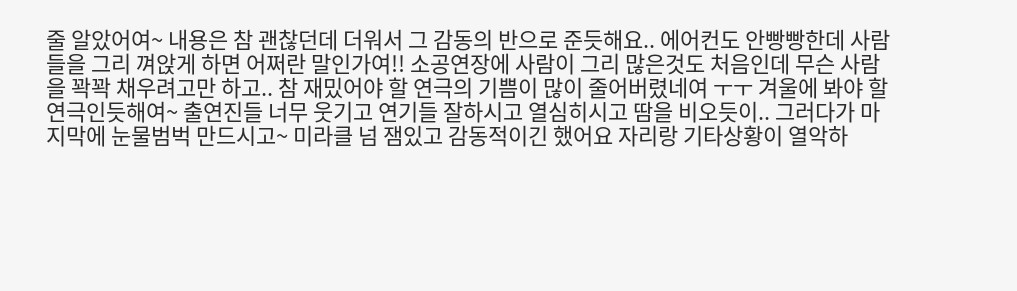줄 알았어여~ 내용은 참 괜찮던데 더워서 그 감동의 반으로 준듯해요.. 에어컨도 안빵빵한데 사람들을 그리 껴앉게 하면 어쩌란 말인가여!! 소공연장에 사람이 그리 많은것도 처음인데 무슨 사람을 꽉꽉 채우려고만 하고.. 참 재밌어야 할 연극의 기쁨이 많이 줄어버렸네여 ㅜㅜ 겨울에 봐야 할 연극인듯해여~ 출연진들 너무 웃기고 연기들 잘하시고 열심히시고 땀을 비오듯이.. 그러다가 마지막에 눈물범벅 만드시고~ 미라클 넘 잼있고 감동적이긴 했어요 자리랑 기타상황이 열악하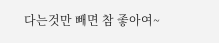다는것만 빼면 참 좋아여~